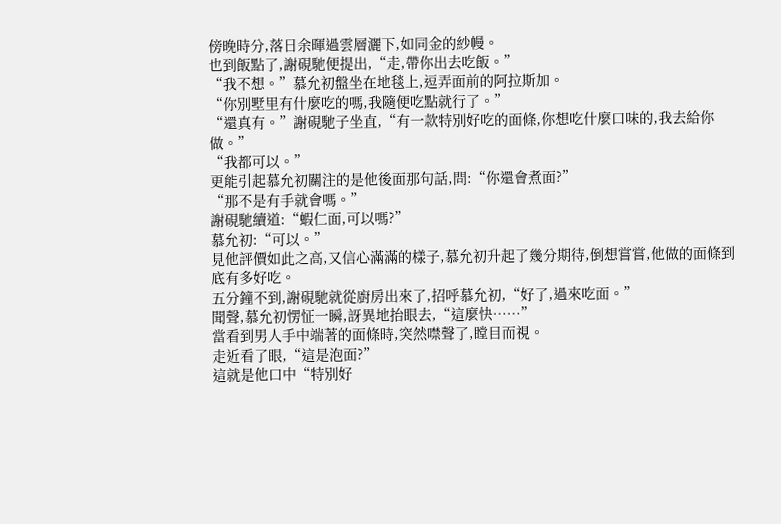傍晚時分,落日余暉過雲層灑下,如同金的紗幔。
也到飯點了,謝硯馳便提出,“走,帶你出去吃飯。”
“我不想。”慕允初盤坐在地毯上,逗弄面前的阿拉斯加。
“你別墅里有什麼吃的嗎,我隨便吃點就行了。”
“還真有。”謝硯馳子坐直,“有一款特別好吃的面條,你想吃什麼口味的,我去給你做。”
“我都可以。”
更能引起慕允初關注的是他後面那句話,問:“你還會煮面?”
“那不是有手就會嗎。”
謝硯馳續道:“蝦仁面,可以嗎?”
慕允初:“可以。”
見他評價如此之高,又信心滿滿的樣子,慕允初升起了幾分期待,倒想嘗嘗,他做的面條到底有多好吃。
五分鐘不到,謝硯馳就從廚房出來了,招呼慕允初,“好了,過來吃面。”
聞聲,慕允初愣怔一瞬,訝異地抬眼去,“這麼快……”
當看到男人手中端著的面條時,突然噤聲了,瞠目而視。
走近看了眼,“這是泡面?”
這就是他口中“特別好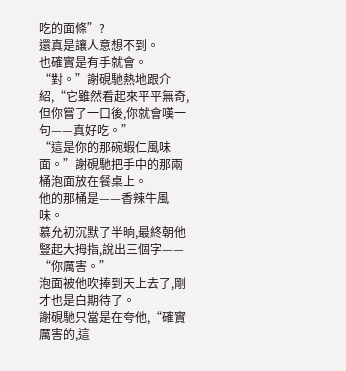吃的面條”?
還真是讓人意想不到。
也確實是有手就會。
“對。”謝硯馳熱地跟介紹,“它雖然看起來平平無奇,但你嘗了一口後,你就會嘆一句——真好吃。”
“這是你的那碗蝦仁風味面。”謝硯馳把手中的那兩桶泡面放在餐桌上。
他的那桶是——香辣牛風味。
慕允初沉默了半晌,最終朝他豎起大拇指,說出三個字——
“你厲害。”
泡面被他吹捧到天上去了,剛才也是白期待了。
謝硯馳只當是在夸他,“確實厲害的,這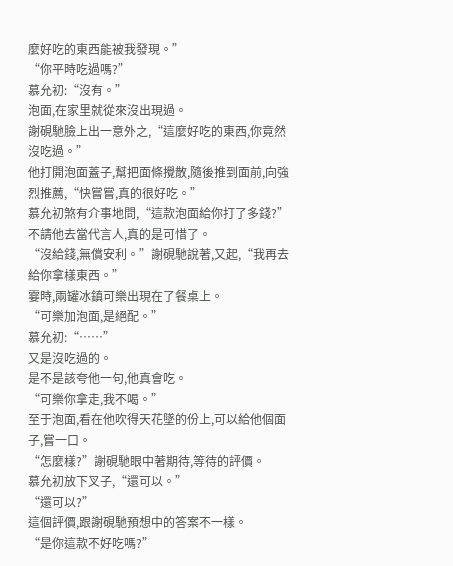麼好吃的東西能被我發現。”
“你平時吃過嗎?”
慕允初:“沒有。”
泡面,在家里就從來沒出現過。
謝硯馳臉上出一意外之,“這麼好吃的東西,你竟然沒吃過。”
他打開泡面蓋子,幫把面條攪散,隨後推到面前,向強烈推薦,“快嘗嘗,真的很好吃。”
慕允初煞有介事地問,“這款泡面給你打了多錢?”
不請他去當代言人,真的是可惜了。
“沒給錢,無償安利。”謝硯馳說著,又起,“我再去給你拿樣東西。”
霎時,兩罐冰鎮可樂出現在了餐桌上。
“可樂加泡面,是絕配。”
慕允初:“……”
又是沒吃過的。
是不是該夸他一句,他真會吃。
“可樂你拿走,我不喝。”
至于泡面,看在他吹得天花墜的份上,可以給他個面子,嘗一口。
“怎麼樣?”謝硯馳眼中著期待,等待的評價。
慕允初放下叉子,“還可以。”
“還可以?”
這個評價,跟謝硯馳預想中的答案不一樣。
“是你這款不好吃嗎?”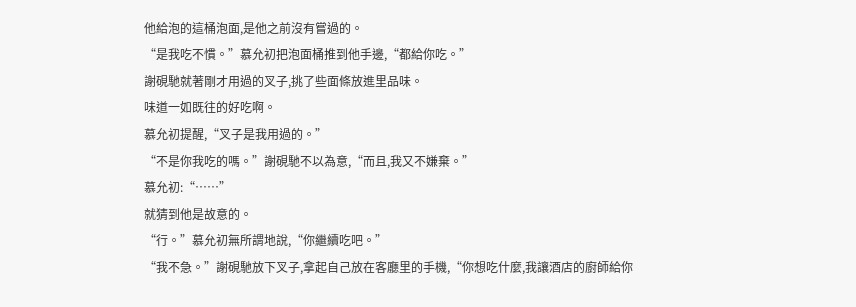他給泡的這桶泡面,是他之前沒有嘗過的。
“是我吃不慣。”慕允初把泡面桶推到他手邊,“都給你吃。”
謝硯馳就著剛才用過的叉子,挑了些面條放進里品味。
味道一如既往的好吃啊。
慕允初提醒,“叉子是我用過的。”
“不是你我吃的嗎。”謝硯馳不以為意,“而且,我又不嫌棄。”
慕允初:“……”
就猜到他是故意的。
“行。”慕允初無所謂地說,“你繼續吃吧。”
“我不急。”謝硯馳放下叉子,拿起自己放在客廳里的手機,“你想吃什麼,我讓酒店的廚師給你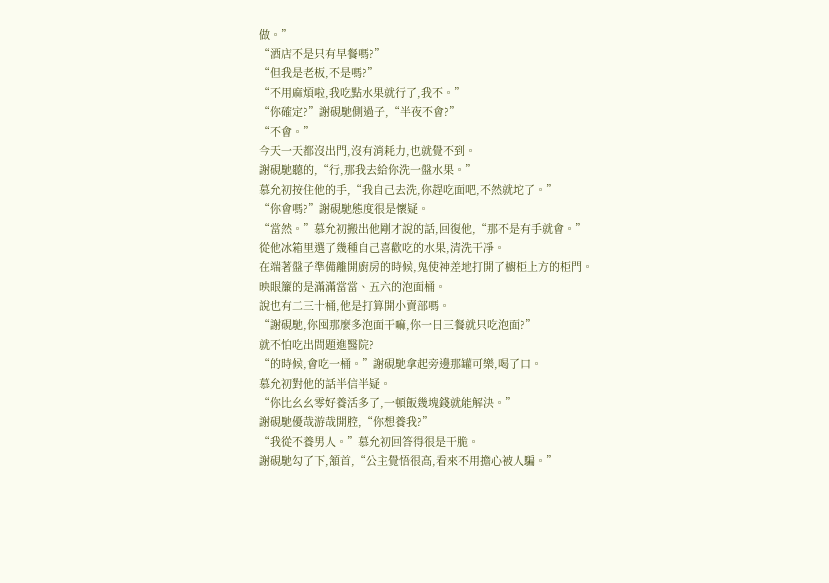做。”
“酒店不是只有早餐嗎?”
“但我是老板,不是嗎?”
“不用麻煩啦,我吃點水果就行了,我不。”
“你確定?”謝硯馳側過子,“半夜不會?”
“不會。”
今天一天都沒出門,沒有消耗力,也就覺不到。
謝硯馳聽的,“行,那我去給你洗一盤水果。”
慕允初按住他的手,“我自己去洗,你趕吃面吧,不然就坨了。”
“你會嗎?”謝硯馳態度很是懷疑。
“當然。”慕允初搬出他剛才說的話,回復他,“那不是有手就會。”
從他冰箱里選了幾種自己喜歡吃的水果,清洗干凈。
在端著盤子準備離開廚房的時候,鬼使神差地打開了櫥柜上方的柜門。
映眼簾的是滿滿當當、五六的泡面桶。
說也有二三十桶,他是打算開小賣部嗎。
“謝硯馳,你囤那麼多泡面干嘛,你一日三餐就只吃泡面?”
就不怕吃出問題進醫院?
“的時候,會吃一桶。”謝硯馳拿起旁邊那罐可樂,喝了口。
慕允初對他的話半信半疑。
“你比幺幺零好養活多了,一頓飯幾塊錢就能解決。”
謝硯馳優哉游哉開腔,“你想養我?”
“我從不養男人。”慕允初回答得很是干脆。
謝硯馳勾了下,頷首,“公主覺悟很高,看來不用擔心被人騙。”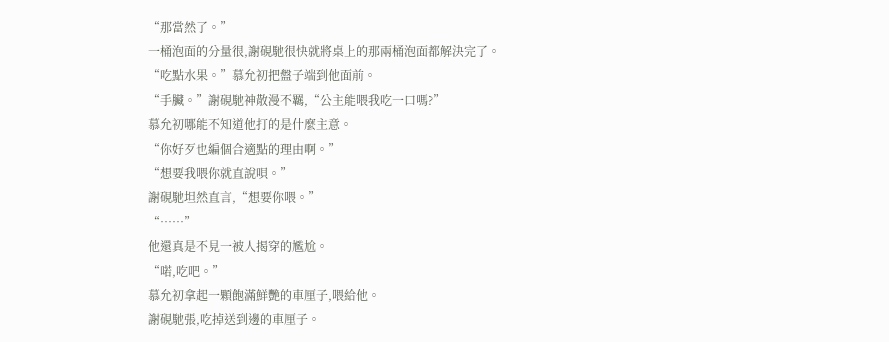“那當然了。”
一桶泡面的分量很,謝硯馳很快就將桌上的那兩桶泡面都解決完了。
“吃點水果。”慕允初把盤子端到他面前。
“手臟。”謝硯馳神散漫不羈,“公主能喂我吃一口嗎?”
慕允初哪能不知道他打的是什麼主意。
“你好歹也編個合適點的理由啊。”
“想要我喂你就直說唄。”
謝硯馳坦然直言,“想要你喂。”
“……”
他還真是不見一被人揭穿的尷尬。
“喏,吃吧。”
慕允初拿起一顆飽滿鮮艷的車厘子,喂給他。
謝硯馳張,吃掉送到邊的車厘子。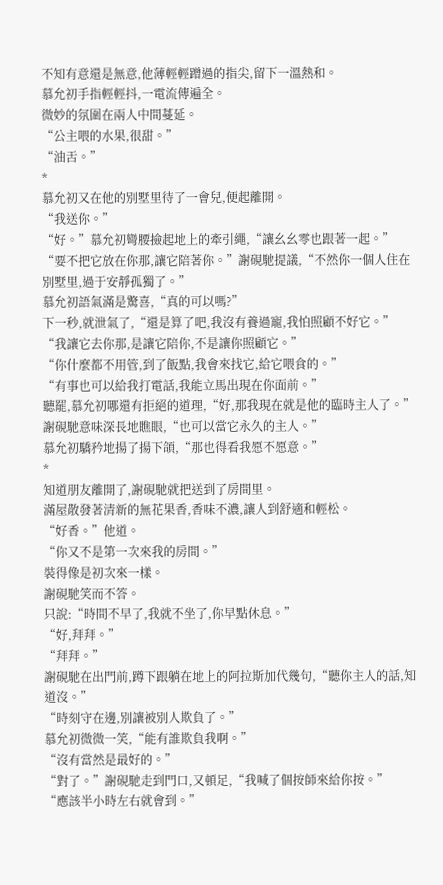不知有意還是無意,他薄輕輕蹭過的指尖,留下一溫熱和。
慕允初手指輕輕抖,一電流傳遍全。
微妙的氛圍在兩人中間蔓延。
“公主喂的水果,很甜。”
“油舌。”
*
慕允初又在他的別墅里待了一會兒,便起離開。
“我送你。”
“好。”慕允初彎腰撿起地上的牽引繩,“讓幺幺零也跟著一起。”
“要不把它放在你那,讓它陪著你。”謝硯馳提議,“不然你一個人住在別墅里,過于安靜孤獨了。”
慕允初語氣滿是驚喜,“真的可以嗎?”
下一秒,就泄氣了,“還是算了吧,我沒有養過寵,我怕照顧不好它。”
“我讓它去你那,是讓它陪你,不是讓你照顧它。”
“你什麼都不用管,到了飯點,我會來找它,給它喂食的。”
“有事也可以給我打電話,我能立馬出現在你面前。”
聽罷,慕允初哪還有拒絕的道理,“好,那我現在就是他的臨時主人了。”
謝硯馳意味深長地瞧眼,“也可以當它永久的主人。”
慕允初驕矜地揚了揚下頜,“那也得看我愿不愿意。”
*
知道朋友離開了,謝硯馳就把送到了房間里。
滿屋散發著清新的無花果香,香味不濃,讓人到舒適和輕松。
“好香。”他道。
“你又不是第一次來我的房間。”
裝得像是初次來一樣。
謝硯馳笑而不答。
只說:“時間不早了,我就不坐了,你早點休息。”
“好,拜拜。”
“拜拜。”
謝硯馳在出門前,蹲下跟躺在地上的阿拉斯加代幾句,“聽你主人的話,知道沒。”
“時刻守在邊,別讓被別人欺負了。”
慕允初微微一笑,“能有誰欺負我啊。”
“沒有當然是最好的。”
“對了。”謝硯馳走到門口,又頓足,“我喊了個按師來給你按。”
“應該半小時左右就會到。”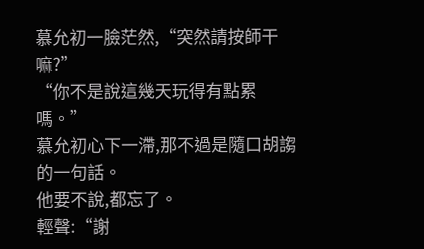慕允初一臉茫然,“突然請按師干嘛?”
“你不是說這幾天玩得有點累嗎。”
慕允初心下一滯,那不過是隨口胡謅的一句話。
他要不說,都忘了。
輕聲:“謝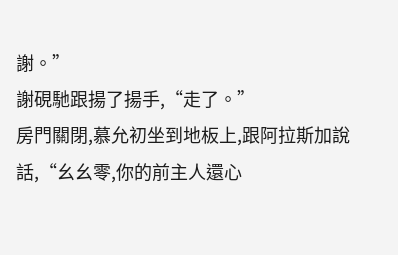謝。”
謝硯馳跟揚了揚手,“走了。”
房門關閉,慕允初坐到地板上,跟阿拉斯加說話,“幺幺零,你的前主人還心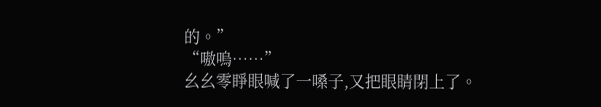的。”
“嗷嗚……”
幺幺零睜眼喊了一嗓子,又把眼睛閉上了。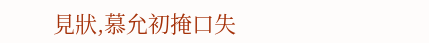見狀,慕允初掩口失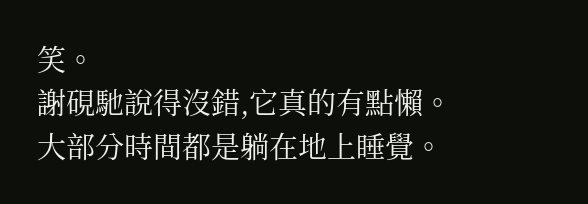笑。
謝硯馳說得沒錯,它真的有點懶。
大部分時間都是躺在地上睡覺。